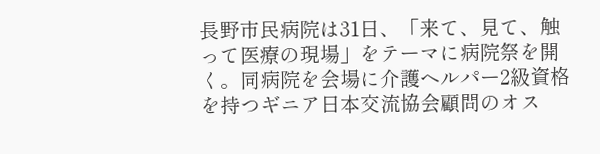長野市民病院は31日、「来て、見て、触って医療の現場」をテーマに病院祭を開く。同病院を会場に介護ヘルパー2級資格を持つギニア日本交流協会顧問のオス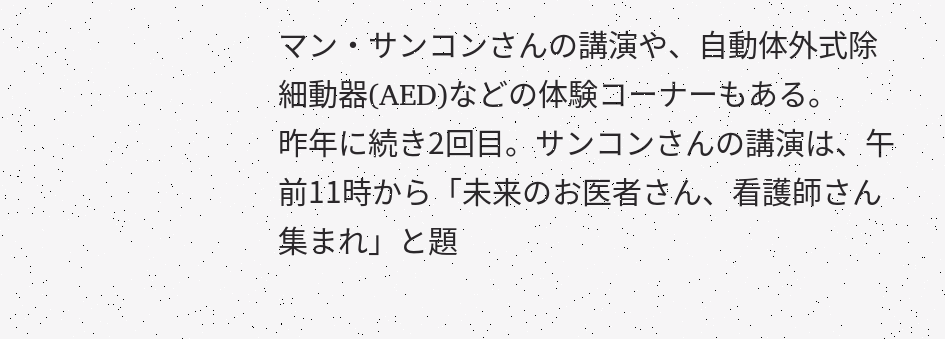マン・サンコンさんの講演や、自動体外式除細動器(AED)などの体験コーナーもある。
昨年に続き2回目。サンコンさんの講演は、午前11時から「未来のお医者さん、看護師さん集まれ」と題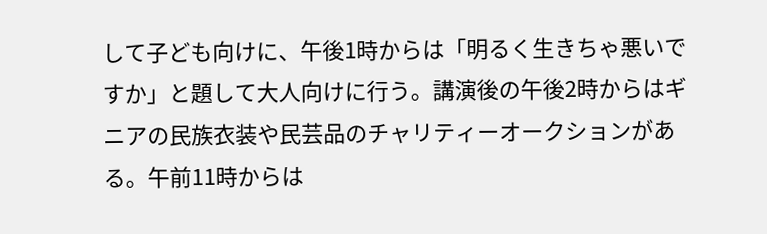して子ども向けに、午後1時からは「明るく生きちゃ悪いですか」と題して大人向けに行う。講演後の午後2時からはギニアの民族衣装や民芸品のチャリティーオークションがある。午前11時からは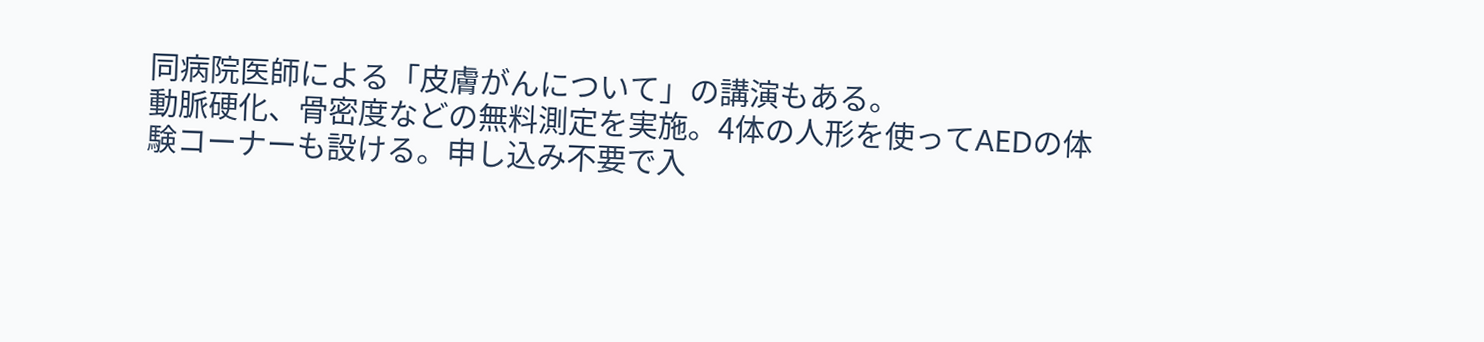同病院医師による「皮膚がんについて」の講演もある。
動脈硬化、骨密度などの無料測定を実施。4体の人形を使ってAEDの体験コーナーも設ける。申し込み不要で入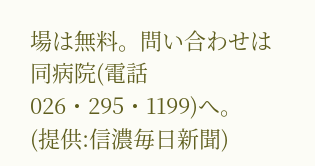場は無料。問い合わせは同病院(電話026・295・1199)へ。
(提供:信濃毎日新聞)